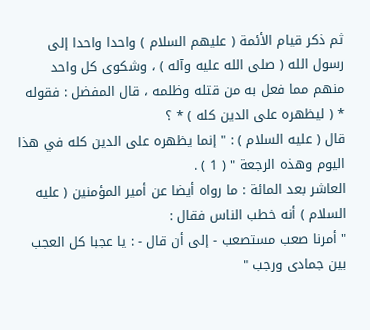ثم ذكر قيام الأئمة ( عليهم السلام ) واحدا واحدا إلى رسول الله ( صلى الله عليه وآله ) ، وشكوى كل واحد
منهم مما فعل به من قتله وظلمه ، قال المفضل : فقوله * ( ليظهره على الدين كله ) * ؟
قال ( عليه السلام ) : " إنما يظهره على الدين كله في هذا اليوم وهذه الرجعة " ( 1 ) .
العاشر بعد المائة : ما رواه أيضا عن أمير المؤمنين ( عليه السلام ) أنه خطب الناس فقال :
" أمرنا صعب مستصعب - إلى أن قال - : يا عجبا كل العجب بين جمادى ورجب "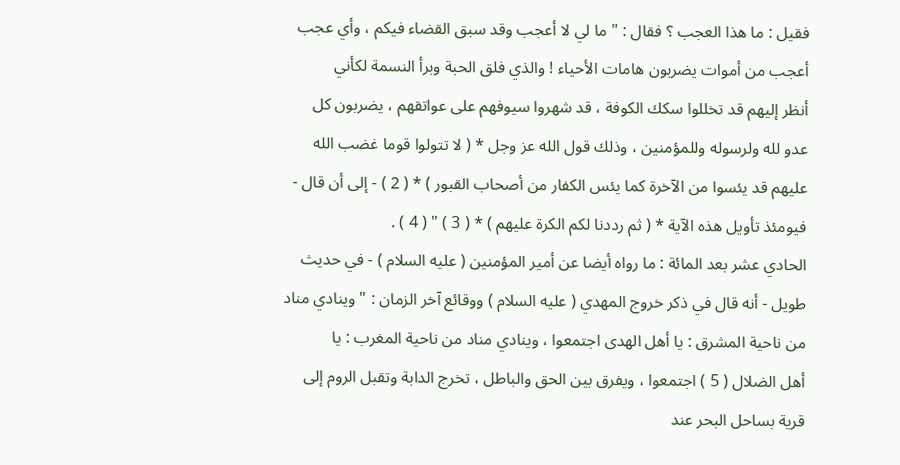فقيل : ما هذا العجب ؟ فقال : " ما لي لا أعجب وقد سبق القضاء فيكم ، وأي عجب
أعجب من أموات يضربون هامات الأحياء ! والذي فلق الحبة وبرأ النسمة لكأني
أنظر إليهم قد تخللوا سكك الكوفة ، قد شهروا سيوفهم على عواتقهم ، يضربون كل
عدو لله ولرسوله وللمؤمنين ، وذلك قول الله عز وجل * ( لا تتولوا قوما غضب الله
عليهم قد يئسوا من الآخرة كما يئس الكفار من أصحاب القبور ) * ( 2 ) - إلى أن قال -
فيومئذ تأويل هذه الآية * ( ثم رددنا لكم الكرة عليهم ) * ( 3 ) " ( 4 ) .
الحادي عشر بعد المائة : ما رواه أيضا عن أمير المؤمنين ( عليه السلام ) - في حديث
طويل - أنه قال في ذكر خروج المهدي ( عليه السلام ) ووقائع آخر الزمان : " وينادي مناد
من ناحية المشرق : يا أهل الهدى اجتمعوا ، وينادي مناد من ناحية المغرب : يا
أهل الضلال ( 5 ) اجتمعوا ، ويفرق بين الحق والباطل ، تخرج الدابة وتقبل الروم إلى
قرية بساحل البحر عند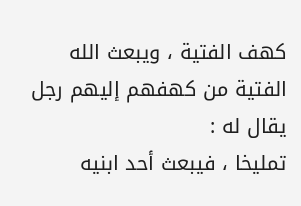كهف الفتية ، ويبعث الله الفتية من كهفهم إليهم رجل يقال له :
تمليخا ، فيبعث أحد ابنيه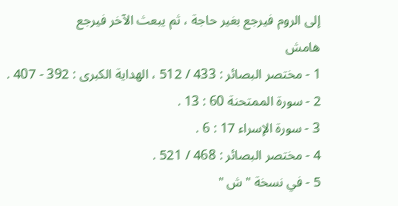إلى الروم فيرجع بغير حاجة ، ثم يبعث الآخر فيرجع
هامش
1 - مختصر البصائر : 433 / 512 ، الهداية الكبرى : 392 - 407 .
2 - سورة الممتحنة 60 : 13 .
3 - سورة الإسراء 17 : 6 .
4 - مختصر البصائر : 468 / 521 .
5 - في نسخة " ش "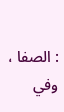: الصفا ، وفي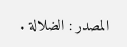المصدر : الضلالة .